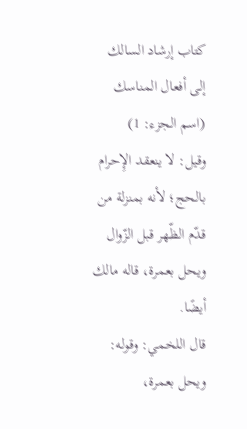كتاب إرشاد السالك إلى أفعال المناسك (اسم الجزء: 1)
وقيل: لا ينعقد الإِحرام بالحج؛ لأنه بمنزلة من قدّم الظّهر قبل الزّوال ويحل بعمرة، قاله مالك أيضًا.
قال اللخمي: وقوله: ويحل بعمرة،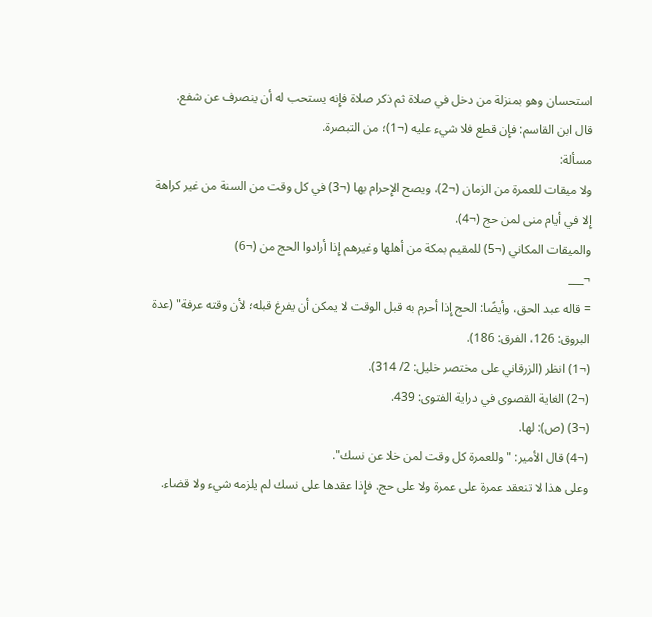استحسان وهو بمنزلة من دخل في صلاة ثم ذكر صلاة فإِنه يستحب له أن ينصرف عن شفع.
قال ابن القاسم: فإِن قطع فلا شيء عليه (¬1)؛ من التبصرة.
مسألة:
ولا ميقات للعمرة من الزمان (¬2)، ويصح الإِحرام بها (¬3) في كل وقت من السنة من غير كراهة إِلا في أيام منى لمن حج (¬4).
والميقات المكاني (¬5) للمقيم بمكة من أهلها وغيرهم إِذا أرادوا الحج من (¬6)
¬___
= قاله عبد الحق، وأيضًا: الحج إِذا أحرم به قبل الوقت لا يمكن أن يفرغ قبله؛ لأن وقته عرفة" (عدة البروق: 126، الفرق: 186).
(¬1) انظر (الزرقاني على مختصر خليل: 2/ 314).
(¬2) الغاية القصوى في دراية الفتوى: 439.
(¬3) (ص): لها.
(¬4) قال الأمير: "وللعمرة كل وقت لمن خلا عن نسك".
وعلى هذا لا تنعقد عمرة على عمرة ولا على حج. فإِذا عقدها على نسك لم يلزمه شيء ولا قضاء.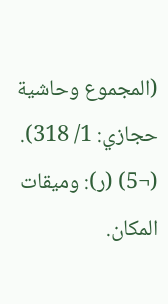(المجموع وحاشية حجازي: 1/ 318).
(¬5) (ر): وميقات المكان.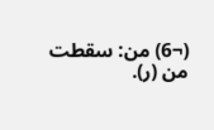(¬6) من: سقطت من (ر).